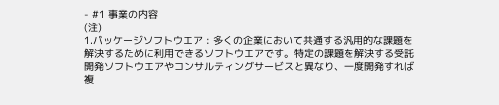- #1 事業の内容
(注)
1.パッケージソフトウエア : 多くの企業において共通する汎用的な課題を解決するために利用できるソフトウエアです。特定の課題を解決する受託開発ソフトウエアやコンサルティングサービスと異なり、一度開発すれば複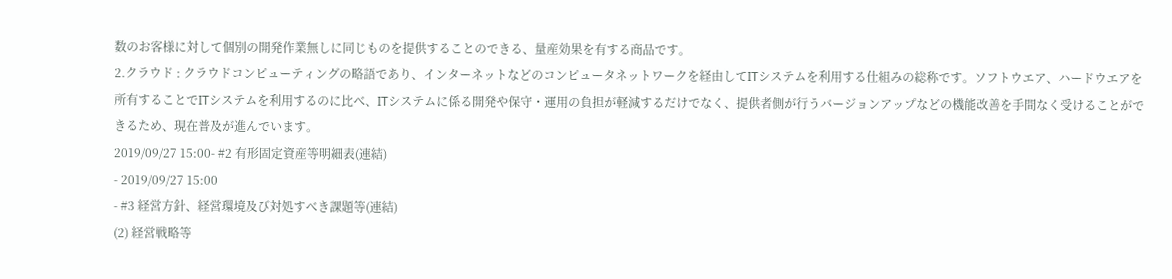数のお客様に対して個別の開発作業無しに同じものを提供することのできる、量産効果を有する商品です。
2.クラウド : クラウドコンピューティングの略語であり、インターネットなどのコンピュータネットワークを経由してITシステムを利用する仕組みの総称です。ソフトウエア、ハードウエアを所有することでITシステムを利用するのに比べ、ITシステムに係る開発や保守・運用の負担が軽減するだけでなく、提供者側が行うバージョンアップなどの機能改善を手間なく受けることができるため、現在普及が進んでいます。
2019/09/27 15:00- #2 有形固定資産等明細表(連結)
- 2019/09/27 15:00
- #3 経営方針、経営環境及び対処すべき課題等(連結)
(2) 経営戦略等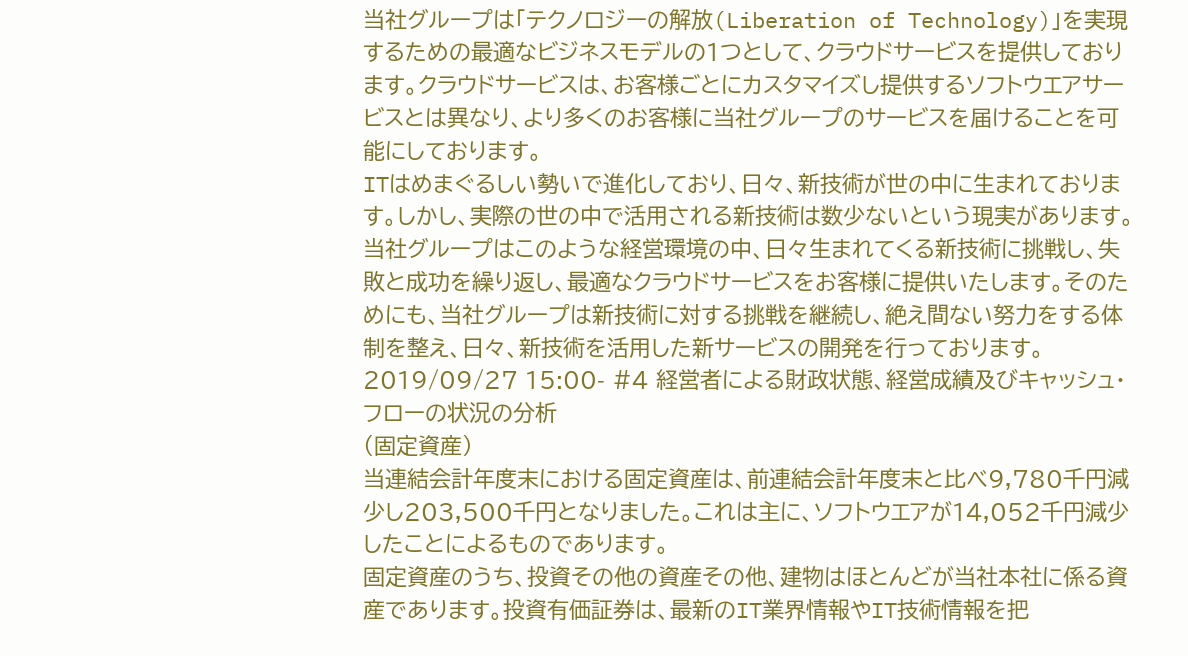当社グループは「テクノロジーの解放(Liberation of Technology)」を実現するための最適なビジネスモデルの1つとして、クラウドサービスを提供しております。クラウドサービスは、お客様ごとにカスタマイズし提供するソフトウエアサービスとは異なり、より多くのお客様に当社グループのサービスを届けることを可能にしております。
ITはめまぐるしい勢いで進化しており、日々、新技術が世の中に生まれております。しかし、実際の世の中で活用される新技術は数少ないという現実があります。当社グループはこのような経営環境の中、日々生まれてくる新技術に挑戦し、失敗と成功を繰り返し、最適なクラウドサービスをお客様に提供いたします。そのためにも、当社グループは新技術に対する挑戦を継続し、絶え間ない努力をする体制を整え、日々、新技術を活用した新サービスの開発を行っております。
2019/09/27 15:00- #4 経営者による財政状態、経営成績及びキャッシュ・フローの状況の分析
(固定資産)
当連結会計年度末における固定資産は、前連結会計年度末と比べ9,780千円減少し203,500千円となりました。これは主に、ソフトウエアが14,052千円減少したことによるものであります。
固定資産のうち、投資その他の資産その他、建物はほとんどが当社本社に係る資産であります。投資有価証券は、最新のIT業界情報やIT技術情報を把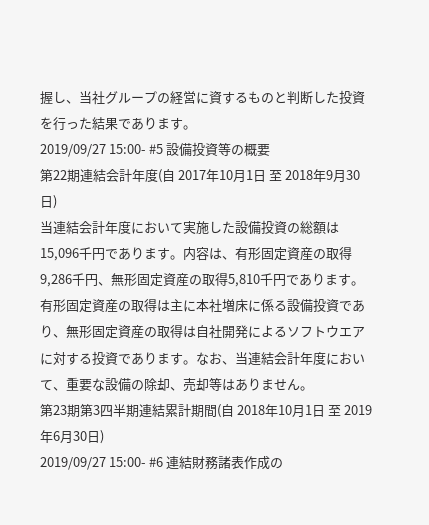握し、当社グループの経営に資するものと判断した投資を行った結果であります。
2019/09/27 15:00- #5 設備投資等の概要
第22期連結会計年度(自 2017年10月1日 至 2018年9月30日)
当連結会計年度において実施した設備投資の総額は15,096千円であります。内容は、有形固定資産の取得9,286千円、無形固定資産の取得5,810千円であります。有形固定資産の取得は主に本社増床に係る設備投資であり、無形固定資産の取得は自社開発によるソフトウエアに対する投資であります。なお、当連結会計年度において、重要な設備の除却、売却等はありません。
第23期第3四半期連結累計期間(自 2018年10月1日 至 2019年6月30日)
2019/09/27 15:00- #6 連結財務諸表作成の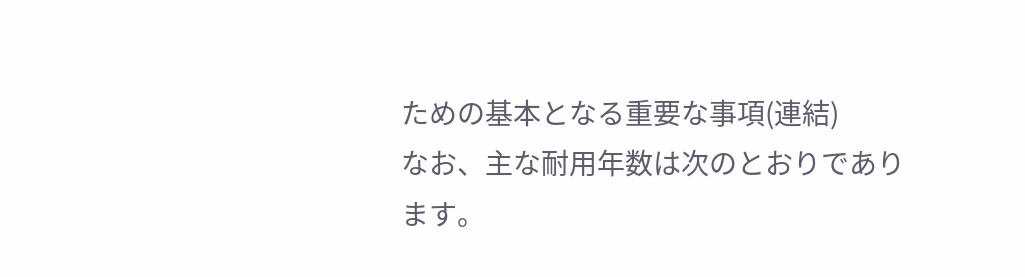ための基本となる重要な事項(連結)
なお、主な耐用年数は次のとおりであります。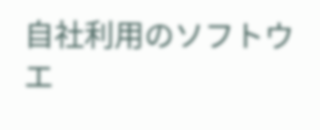自社利用のソフトウエ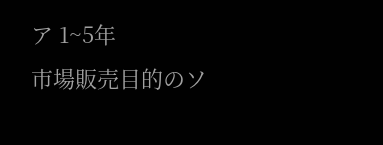ア 1~5年
市場販売目的のソ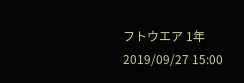フトウエア 1年
2019/09/27 15:00